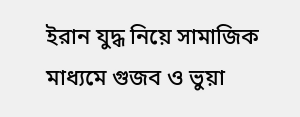ইরান যুদ্ধ নিয়ে সামাজিক মাধ্যমে গুজব ও ভুয়া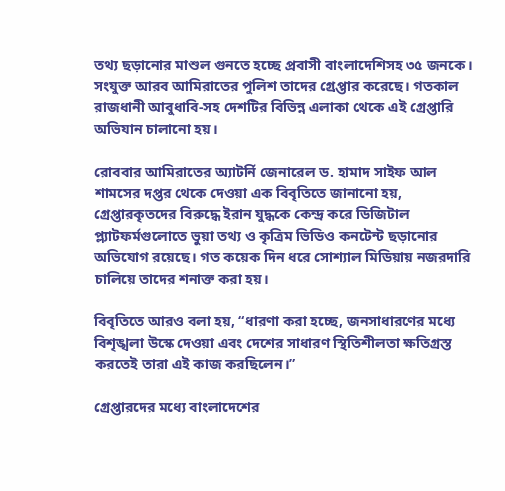তথ্য ছড়ানোর মাশুল গুনতে হচ্ছে প্রবাসী বাংলাদেশিসহ ৩৫ জনকে। সংযুক্ত আরব আমিরাতের পুলিশ তাদের গ্রেপ্তার করেছে। গতকাল রাজধানী আবুধাবি-সহ দেশটির বিভিন্ন এলাকা থেকে এই গ্রেপ্তারি অভিযান চালানো হয়।

রোববার আমিরাতের অ্যাটর্নি জেনারেল ড. হামাদ সাইফ আল শামসের দপ্তর থেকে দেওয়া এক বিবৃতিতে জানানো হয়, গ্রেপ্তারকৃতদের বিরুদ্ধে ইরান যুদ্ধকে কেন্দ্র করে ডিজিটাল প্ল্যাটফর্মগুলোতে ভুয়া তথ্য ও কৃত্রিম ভিডিও কনটেন্ট ছড়ানোর অভিযোগ রয়েছে। গত কয়েক দিন ধরে সোশ্যাল মিডিয়ায় নজরদারি চালিয়ে তাদের শনাক্ত করা হয়।

বিবৃতিতে আরও বলা হয়, “ধারণা করা হচ্ছে, জনসাধারণের মধ্যে বিশৃঙ্খলা উস্কে দেওয়া এবং দেশের সাধারণ স্থিতিশীলতা ক্ষতিগ্রস্ত করতেই তারা এই কাজ করছিলেন।”

গ্রেপ্তারদের মধ্যে বাংলাদেশের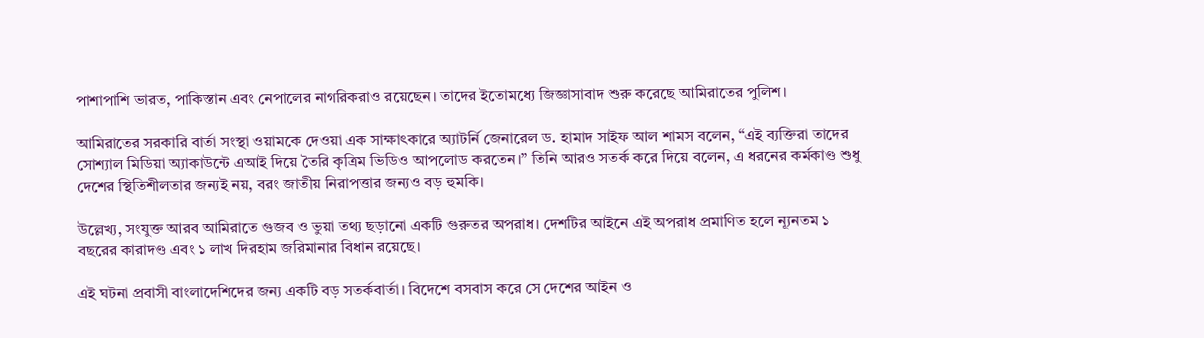পাশাপাশি ভারত, পাকিস্তান এবং নেপালের নাগরিকরাও রয়েছেন। তাদের ইতোমধ্যে জিজ্ঞাসাবাদ শুরু করেছে আমিরাতের পুলিশ।

আমিরাতের সরকারি বার্তা সংস্থা ওয়ামকে দেওয়া এক সাক্ষাৎকারে অ্যাটর্নি জেনারেল ড. হামাদ সাইফ আল শামস বলেন, “এই ব্যক্তিরা তাদের সোশ্যাল মিডিয়া অ্যাকাউন্টে এআই দিয়ে তৈরি কৃত্রিম ভিডিও আপলোড করতেন।” তিনি আরও সতর্ক করে দিয়ে বলেন, এ ধরনের কর্মকাণ্ড শুধু দেশের স্থিতিশীলতার জন্যই নয়, বরং জাতীয় নিরাপত্তার জন্যও বড় হুমকি।

উল্লেখ্য, সংযুক্ত আরব আমিরাতে গুজব ও ভুয়া তথ্য ছড়ানো একটি গুরুতর অপরাধ। দেশটির আইনে এই অপরাধ প্রমাণিত হলে ন্যূনতম ১ বছরের কারাদণ্ড এবং ১ লাখ দিরহাম জরিমানার বিধান রয়েছে।

এই ঘটনা প্রবাসী বাংলাদেশিদের জন্য একটি বড় সতর্কবার্তা। বিদেশে বসবাস করে সে দেশের আইন ও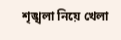শৃঙ্খলা নিয়ে খেলা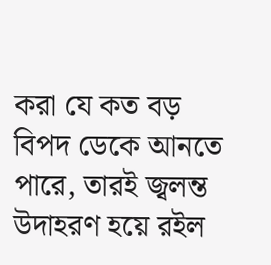করা যে কত বড় বিপদ ডেকে আনতে পারে, তারই জ্বলন্ত উদাহরণ হয়ে রইল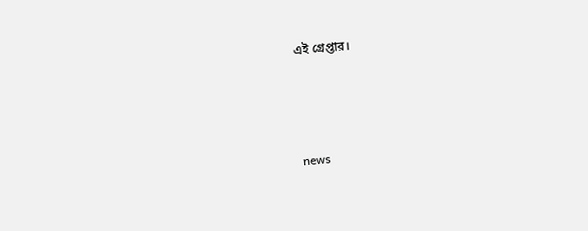এই গ্রেপ্তার।



news